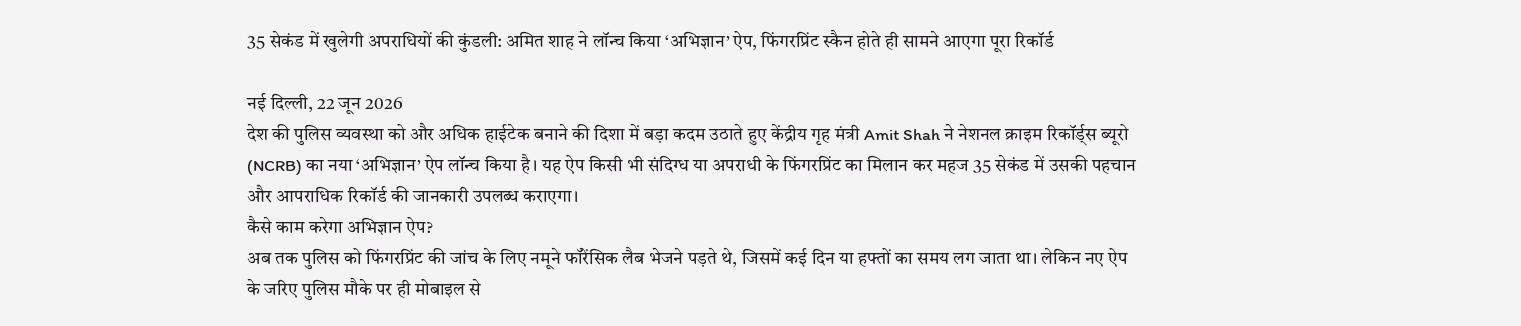35 सेकंड में खुलेगी अपराधियों की कुंडली: अमित शाह ने लॉन्च किया ‘अभिज्ञान’ ऐप, फिंगरप्रिंट स्कैन होते ही सामने आएगा पूरा रिकॉर्ड

नई दिल्ली, 22 जून 2026
देश की पुलिस व्यवस्था को और अधिक हाईटेक बनाने की दिशा में बड़ा कदम उठाते हुए केंद्रीय गृह मंत्री Amit Shah ने नेशनल क्राइम रिकॉर्ड्स ब्यूरो (NCRB) का नया ‘अभिज्ञान’ ऐप लॉन्च किया है। यह ऐप किसी भी संदिग्ध या अपराधी के फिंगरप्रिंट का मिलान कर महज 35 सेकंड में उसकी पहचान और आपराधिक रिकॉर्ड की जानकारी उपलब्ध कराएगा।
कैसे काम करेगा अभिज्ञान ऐप?
अब तक पुलिस को फिंगरप्रिंट की जांच के लिए नमूने फॉरेंसिक लैब भेजने पड़ते थे, जिसमें कई दिन या हफ्तों का समय लग जाता था। लेकिन नए ऐप के जरिए पुलिस मौके पर ही मोबाइल से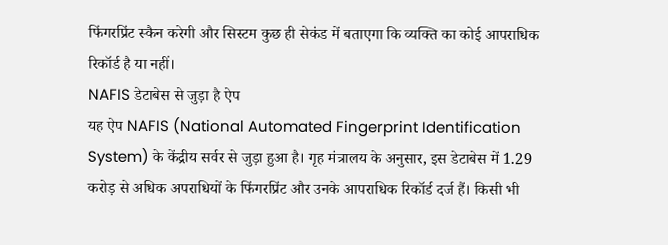फिंगरप्रिंट स्कैन करेगी और सिस्टम कुछ ही सेकंड में बताएगा कि व्यक्ति का कोई आपराधिक रिकॉर्ड है या नहीं।
NAFIS डेटाबेस से जुड़ा है ऐप
यह ऐप NAFIS (National Automated Fingerprint Identification System) के केंद्रीय सर्वर से जुड़ा हुआ है। गृह मंत्रालय के अनुसार, इस डेटाबेस में 1.29 करोड़ से अधिक अपराधियों के फिंगरप्रिंट और उनके आपराधिक रिकॉर्ड दर्ज हैं। किसी भी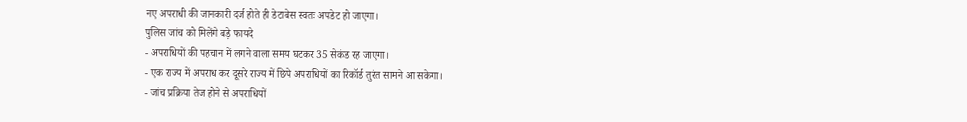नए अपराधी की जानकारी दर्ज होते ही डेटाबेस स्वतः अपडेट हो जाएगा।
पुलिस जांच को मिलेंगे बड़े फायदे
- अपराधियों की पहचान में लगने वाला समय घटकर 35 सेकंड रह जाएगा।
- एक राज्य में अपराध कर दूसरे राज्य में छिपे अपराधियों का रिकॉर्ड तुरंत सामने आ सकेगा।
- जांच प्रक्रिया तेज होने से अपराधियों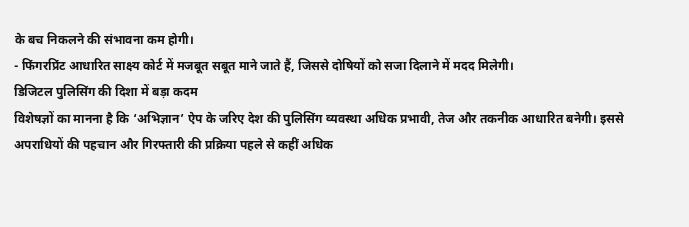के बच निकलने की संभावना कम होगी।
- फिंगरप्रिंट आधारित साक्ष्य कोर्ट में मजबूत सबूत माने जाते हैं, जिससे दोषियों को सजा दिलाने में मदद मिलेगी।
डिजिटल पुलिसिंग की दिशा में बड़ा कदम
विशेषज्ञों का मानना है कि ‘अभिज्ञान’ ऐप के जरिए देश की पुलिसिंग व्यवस्था अधिक प्रभावी, तेज और तकनीक आधारित बनेगी। इससे अपराधियों की पहचान और गिरफ्तारी की प्रक्रिया पहले से कहीं अधिक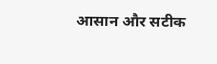आसान और सटीक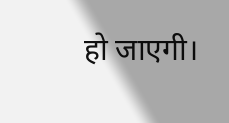हो जाएगी।